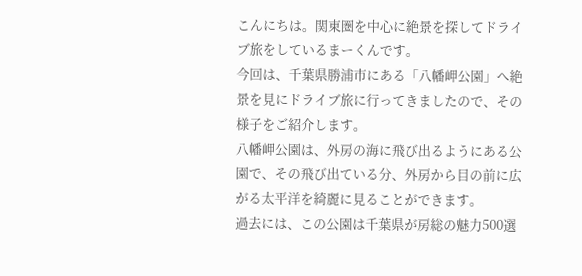こんにちは。関東圏を中心に絶景を探してドライブ旅をしているまーくんです。
今回は、千葉県勝浦市にある「八幡岬公園」へ絶景を見にドライブ旅に行ってきましたので、その様子をご紹介します。
八幡岬公園は、外房の海に飛び出るようにある公園で、その飛び出ている分、外房から目の前に広がる太平洋を綺麗に見ることができます。
過去には、この公園は千葉県が房総の魅力500選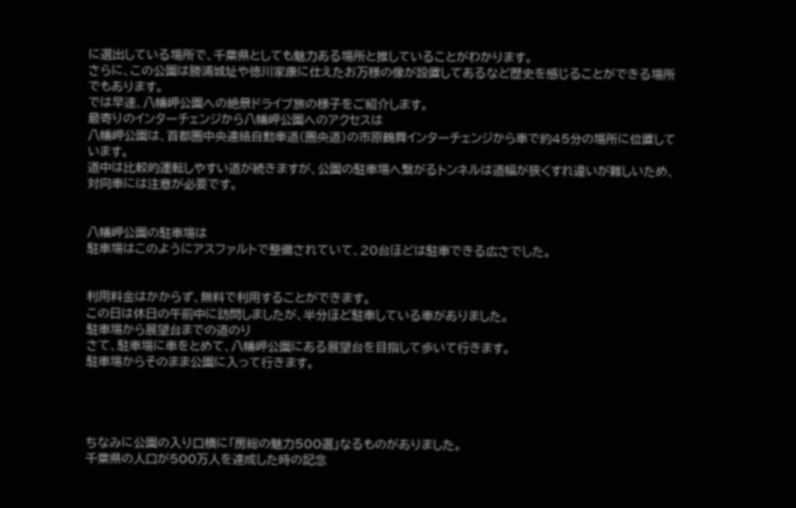に選出している場所で、千葉県としても魅力ある場所と推していることがわかります。
さらに、この公園は勝浦城址や徳川家康に仕えたお万様の像が設置してあるなど歴史を感じることができる場所でもあります。
では早速、八幡岬公園への絶景ドライブ旅の様子をご紹介します。
最寄りのインターチェンジから八幡岬公園へのアクセスは
八幡岬公園は、首都圏中央連絡自動車道(圏央道)の市原鶴舞インターチェンジから車で約45分の場所に位置しています。
道中は比較的運転しやすい道が続きますが、公園の駐車場へ繋がるトンネルは道幅が狭くすれ違いが難しいため、対向車には注意が必要です。


八幡岬公園の駐車場は
駐車場はこのようにアスファルトで整備されていて、20台ほどは駐車できる広さでした。


利用料金はかからず、無料で利用することができます。
この日は休日の午前中に訪問しましたが、半分ほど駐車している車がありました。
駐車場から展望台までの道のり
さて、駐車場に車をとめて、八幡岬公園にある展望台を目指して歩いて行きます。
駐車場からそのまま公園に入って行きます。




ちなみに公園の入り口横に「房総の魅力500選」なるものがありました。
千葉県の人口が500万人を達成した時の記念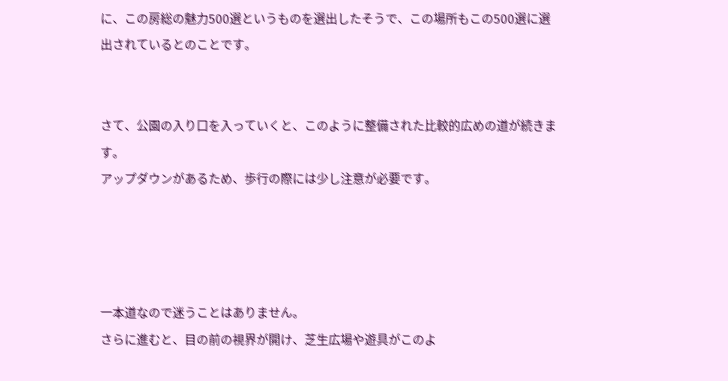に、この房総の魅力500選というものを選出したそうで、この場所もこの500選に選出されているとのことです。


さて、公園の入り口を入っていくと、このように整備された比較的広めの道が続きます。
アップダウンがあるため、歩行の際には少し注意が必要です。




一本道なので迷うことはありません。
さらに進むと、目の前の視界が開け、芝生広場や遊具がこのよ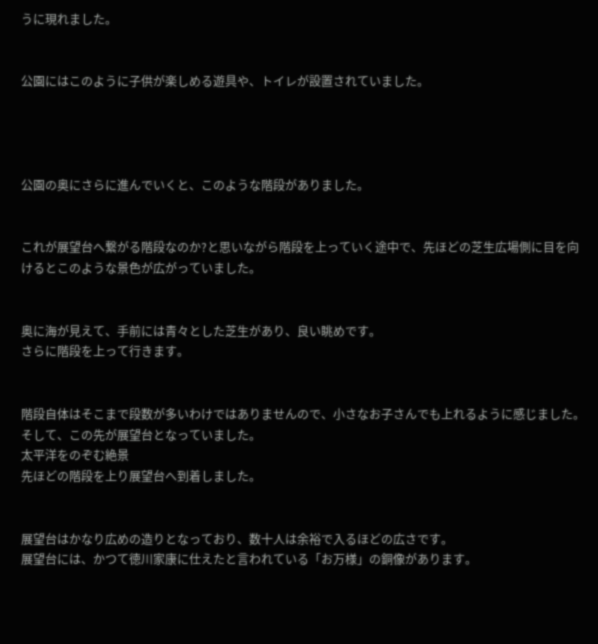うに現れました。


公園にはこのように子供が楽しめる遊具や、トイレが設置されていました。




公園の奥にさらに進んでいくと、このような階段がありました。


これが展望台へ繋がる階段なのか?と思いながら階段を上っていく途中で、先ほどの芝生広場側に目を向けるとこのような景色が広がっていました。


奥に海が見えて、手前には青々とした芝生があり、良い眺めです。
さらに階段を上って行きます。


階段自体はそこまで段数が多いわけではありませんので、小さなお子さんでも上れるように感じました。
そして、この先が展望台となっていました。
太平洋をのぞむ絶景
先ほどの階段を上り展望台へ到着しました。


展望台はかなり広めの造りとなっており、数十人は余裕で入るほどの広さです。
展望台には、かつて徳川家康に仕えたと言われている「お万様」の銅像があります。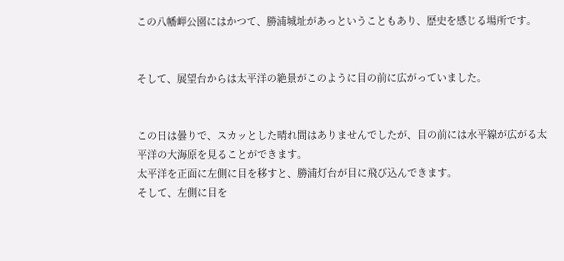この八幡岬公園にはかつて、勝浦城址があっということもあり、歴史を感じる場所です。


そして、展望台からは太平洋の絶景がこのように目の前に広がっていました。


この日は曇りで、スカッとした晴れ間はありませんでしたが、目の前には水平線が広がる太平洋の大海原を見ることができます。
太平洋を正面に左側に目を移すと、勝浦灯台が目に飛び込んできます。
そして、左側に目を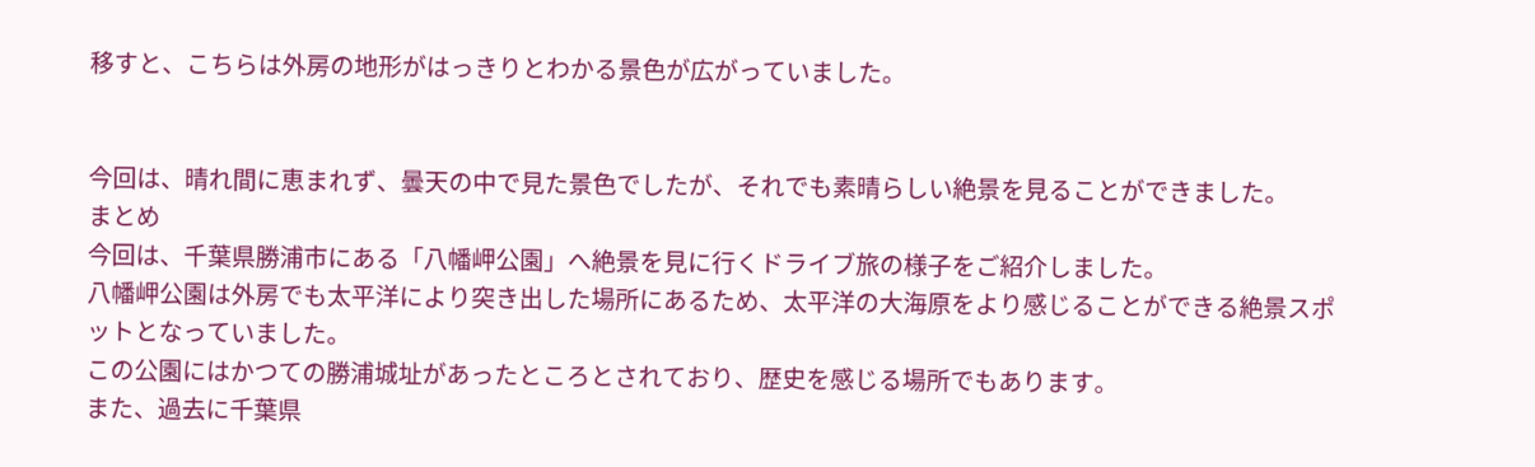移すと、こちらは外房の地形がはっきりとわかる景色が広がっていました。


今回は、晴れ間に恵まれず、曇天の中で見た景色でしたが、それでも素晴らしい絶景を見ることができました。
まとめ
今回は、千葉県勝浦市にある「八幡岬公園」へ絶景を見に行くドライブ旅の様子をご紹介しました。
八幡岬公園は外房でも太平洋により突き出した場所にあるため、太平洋の大海原をより感じることができる絶景スポットとなっていました。
この公園にはかつての勝浦城址があったところとされており、歴史を感じる場所でもあります。
また、過去に千葉県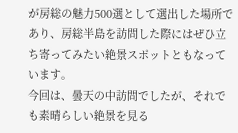が房総の魅力500選として選出した場所であり、房総半島を訪問した際にはぜひ立ち寄ってみたい絶景スポットともなっています。
今回は、曇天の中訪問でしたが、それでも素晴らしい絶景を見る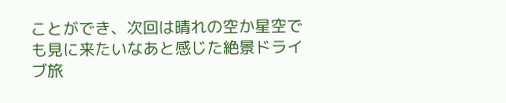ことができ、次回は晴れの空か星空でも見に来たいなあと感じた絶景ドライブ旅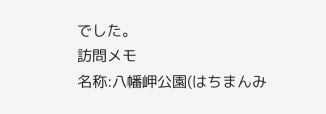でした。
訪問メモ
名称:八幡岬公園(はちまんみ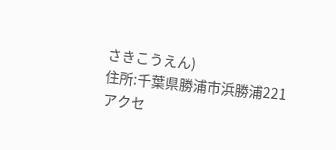さきこうえん)
住所:千葉県勝浦市浜勝浦221
アクセ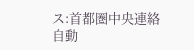ス:首都圏中央連絡自動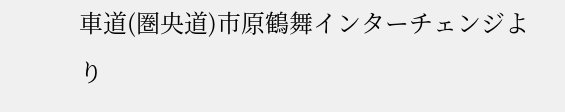車道(圏央道)市原鶴舞インターチェンジより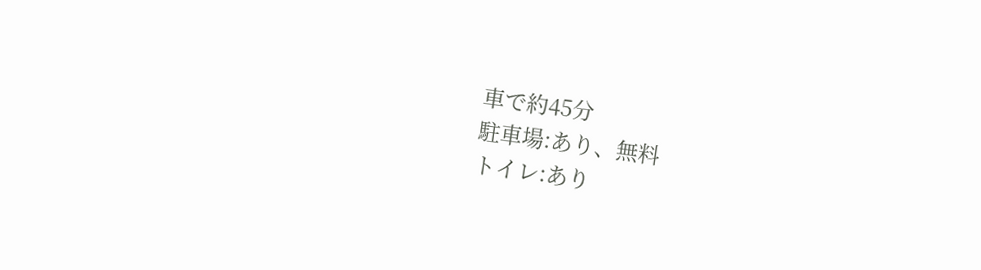車で約45分
駐車場:あり、無料
トイレ:あり